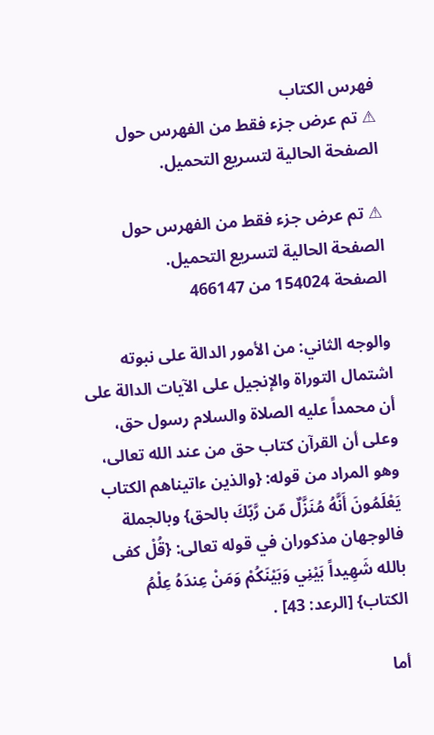فهرس الكتاب
⚠ تم عرض جزء فقط من الفهرس حول الصفحة الحالية لتسريع التحميل.

⚠ تم عرض جزء فقط من الفهرس حول الصفحة الحالية لتسريع التحميل.
الصفحة 154024 من 466147

والوجه الثاني: من الأمور الدالة على نبوته اشتمال التوراة والإنجيل على الآيات الدالة على أن محمداً عليه الصلاة والسلام رسول حق، وعلى أن القرآن كتاب حق من عند الله تعالى، وهو المراد من قوله: {والذين ءاتيناهم الكتاب يَعْلَمُونَ أَنَّهُ مُنَزَّلٌ مّن رَّبّكَ بالحق} وبالجملة فالوجهان مذكوران في قوله تعالى: {قُلْ كفى بالله شَهِيداً بَيْنِي وَبَيْنَكُمْ وَمَنْ عِندَهُ عِلْمُ الكتاب} [الرعد: 43] .

أما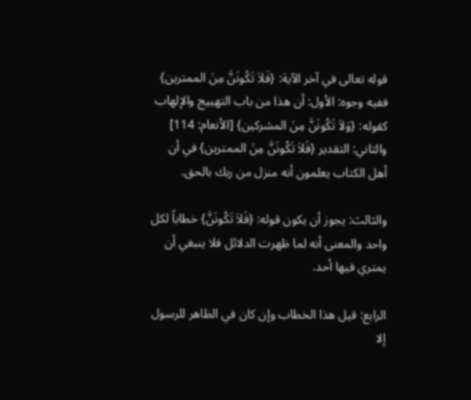قوله تعالى في آخر الآية: {فَلاَ تَكُونَنَّ مِنَ الممترين} ففيه وجوه: الأول: أن هذا من باب التهييج والإلهاب كقوله: {وَلاَ تَكُونَنَّ مِنَ المشركين} [الأنعام: 114] والثاني: التقدير {فَلاَ تَكُونَنَّ مِنَ الممترين} في أن أهل الكتاب يعلمون أنه منزل من ربك بالحق.

والثالث: يجوز أن يكون قوله: {فَلاَ تَكُونَنَّ} خطاباً لكل واحد والمعنى أنه لما ظهرت الدلائل فلا ينبغي أن يمتري فيها أحد.

الرابع: قيل هذا الخطاب وإن كان في الظاهر للرسول إلا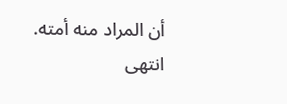أن المراد منه أمته. انتهى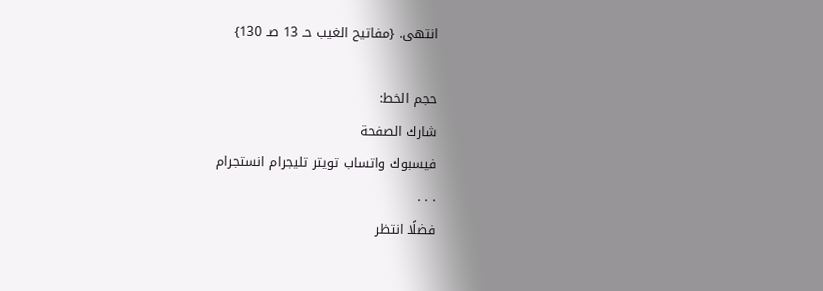انتهى. {مفاتيح الغيب حـ 13 صـ 130}

حجم الخط:
شارك الصفحة
فيسبوك واتساب تويتر تليجرام انستجرام
. . .
فضلًا انتظر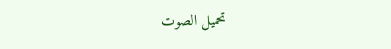تحميل الصوت